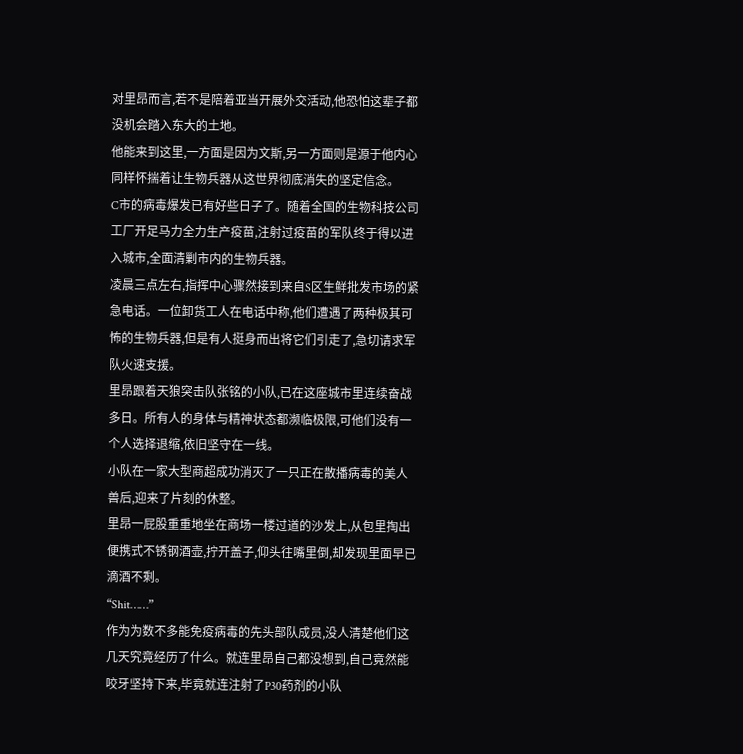对里昂而言,若不是陪着亚当开展外交活动,他恐怕这辈子都没机会踏入东大的土地。
他能来到这里,一方面是因为文斯,另一方面则是源于他内心同样怀揣着让生物兵器从这世界彻底消失的坚定信念。
C市的病毒爆发已有好些日子了。随着全国的生物科技公司工厂开足马力全力生产疫苗,注射过疫苗的军队终于得以进入城市,全面清剿市内的生物兵器。
凌晨三点左右,指挥中心骤然接到来自S区生鲜批发市场的紧急电话。一位卸货工人在电话中称,他们遭遇了两种极其可怖的生物兵器,但是有人挺身而出将它们引走了,急切请求军队火速支援。
里昂跟着天狼突击队张铭的小队,已在这座城市里连续奋战多日。所有人的身体与精神状态都濒临极限,可他们没有一个人选择退缩,依旧坚守在一线。
小队在一家大型商超成功消灭了一只正在散播病毒的美人兽后,迎来了片刻的休整。
里昂一屁股重重地坐在商场一楼过道的沙发上,从包里掏出便携式不锈钢酒壶,拧开盖子,仰头往嘴里倒,却发现里面早已滴酒不剩。
“Shit……”
作为为数不多能免疫病毒的先头部队成员,没人清楚他们这几天究竟经历了什么。就连里昂自己都没想到,自己竟然能咬牙坚持下来,毕竟就连注射了P30药剂的小队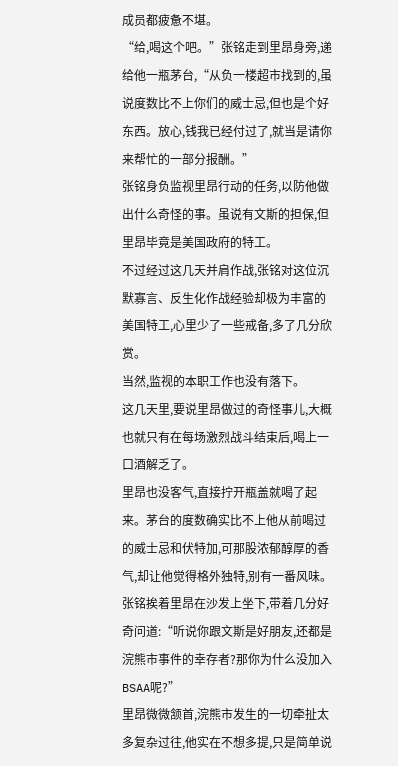成员都疲惫不堪。
“给,喝这个吧。”张铭走到里昂身旁,递给他一瓶茅台,“从负一楼超市找到的,虽说度数比不上你们的威士忌,但也是个好东西。放心,钱我已经付过了,就当是请你来帮忙的一部分报酬。”
张铭身负监视里昂行动的任务,以防他做出什么奇怪的事。虽说有文斯的担保,但里昂毕竟是美国政府的特工。
不过经过这几天并肩作战,张铭对这位沉默寡言、反生化作战经验却极为丰富的美国特工,心里少了一些戒备,多了几分欣赏。
当然,监视的本职工作也没有落下。
这几天里,要说里昂做过的奇怪事儿,大概也就只有在每场激烈战斗结束后,喝上一口酒解乏了。
里昂也没客气,直接拧开瓶盖就喝了起来。茅台的度数确实比不上他从前喝过的威士忌和伏特加,可那股浓郁醇厚的香气,却让他觉得格外独特,别有一番风味。
张铭挨着里昂在沙发上坐下,带着几分好奇问道:“听说你跟文斯是好朋友,还都是浣熊市事件的幸存者?那你为什么没加入BSAA呢?”
里昂微微颔首,浣熊市发生的一切牵扯太多复杂过往,他实在不想多提,只是简单说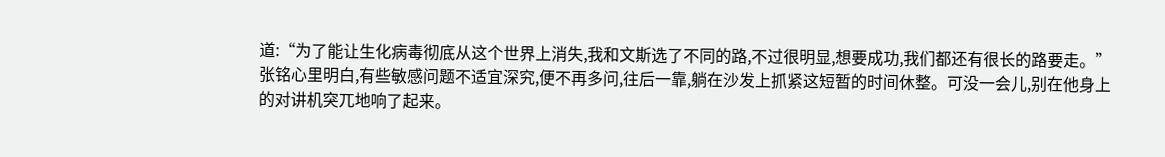道:“为了能让生化病毒彻底从这个世界上消失,我和文斯选了不同的路,不过很明显,想要成功,我们都还有很长的路要走。”
张铭心里明白,有些敏感问题不适宜深究,便不再多问,往后一靠,躺在沙发上抓紧这短暂的时间休整。可没一会儿,别在他身上的对讲机突兀地响了起来。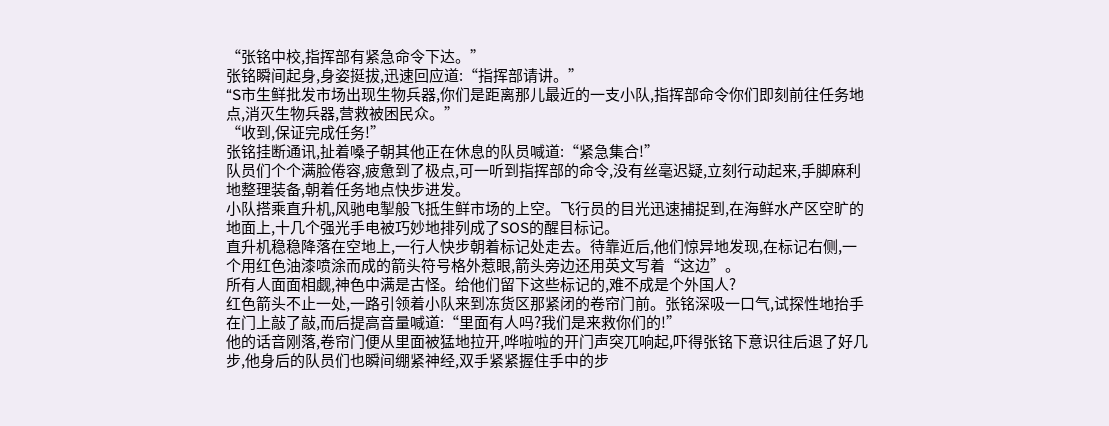“张铭中校,指挥部有紧急命令下达。”
张铭瞬间起身,身姿挺拔,迅速回应道:“指挥部请讲。”
“S市生鲜批发市场出现生物兵器,你们是距离那儿最近的一支小队,指挥部命令你们即刻前往任务地点,消灭生物兵器,营救被困民众。”
“收到,保证完成任务!”
张铭挂断通讯,扯着嗓子朝其他正在休息的队员喊道:“紧急集合!”
队员们个个满脸倦容,疲惫到了极点,可一听到指挥部的命令,没有丝毫迟疑,立刻行动起来,手脚麻利地整理装备,朝着任务地点快步进发。
小队搭乘直升机,风驰电掣般飞抵生鲜市场的上空。飞行员的目光迅速捕捉到,在海鲜水产区空旷的地面上,十几个强光手电被巧妙地排列成了SOS的醒目标记。
直升机稳稳降落在空地上,一行人快步朝着标记处走去。待靠近后,他们惊异地发现,在标记右侧,一个用红色油漆喷涂而成的箭头符号格外惹眼,箭头旁边还用英文写着“这边”。
所有人面面相觑,神色中满是古怪。给他们留下这些标记的,难不成是个外国人?
红色箭头不止一处,一路引领着小队来到冻货区那紧闭的卷帘门前。张铭深吸一口气,试探性地抬手在门上敲了敲,而后提高音量喊道:“里面有人吗?我们是来救你们的!”
他的话音刚落,卷帘门便从里面被猛地拉开,哗啦啦的开门声突兀响起,吓得张铭下意识往后退了好几步,他身后的队员们也瞬间绷紧神经,双手紧紧握住手中的步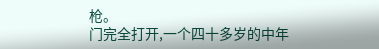枪。
门完全打开,一个四十多岁的中年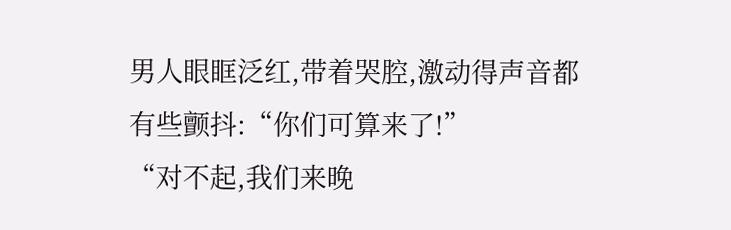男人眼眶泛红,带着哭腔,激动得声音都有些颤抖:“你们可算来了!”
“对不起,我们来晚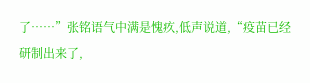了……”张铭语气中满是愧疚,低声说道,“疫苗已经研制出来了,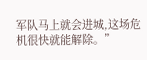军队马上就会进城,这场危机很快就能解除。”